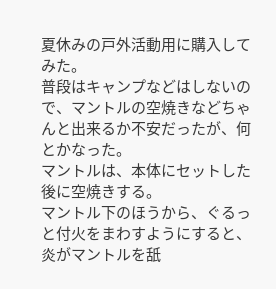夏休みの戸外活動用に購入してみた。
普段はキャンプなどはしないので、マントルの空焼きなどちゃんと出来るか不安だったが、何とかなった。
マントルは、本体にセットした後に空焼きする。
マントル下のほうから、ぐるっと付火をまわすようにすると、炎がマントルを舐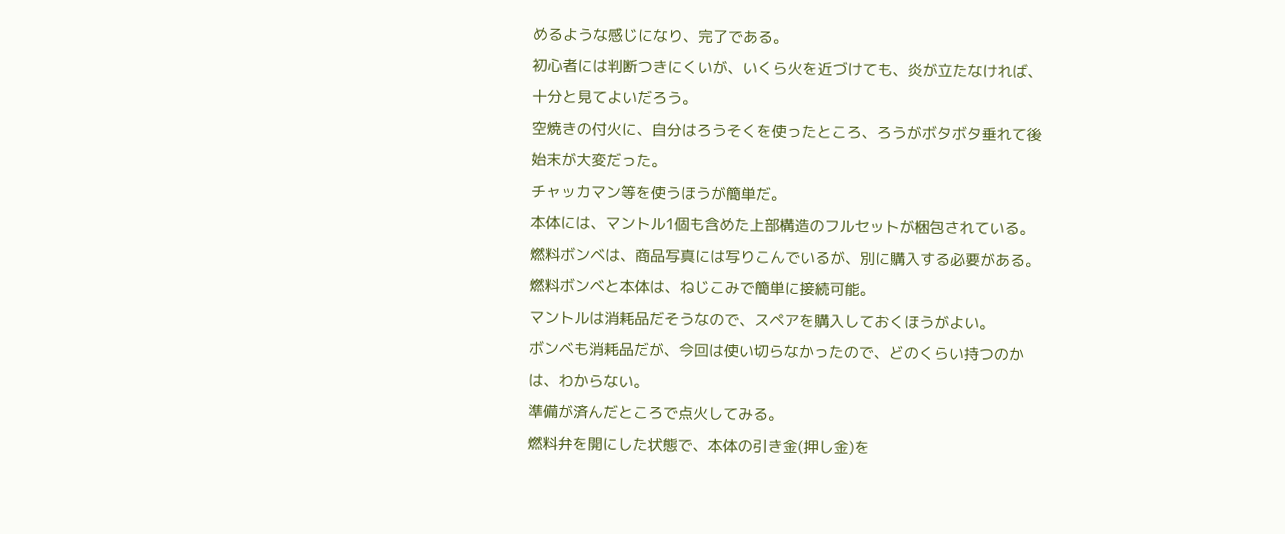めるような感じになり、完了である。
初心者には判断つきにくいが、いくら火を近づけても、炎が立たなければ、十分と見てよいだろう。
空焼きの付火に、自分はろうそくを使ったところ、ろうがボタボタ垂れて後始末が大変だった。
チャッカマン等を使うほうが簡単だ。
本体には、マントル1個も含めた上部構造のフルセットが梱包されている。
燃料ボンベは、商品写真には写りこんでいるが、別に購入する必要がある。
燃料ボンベと本体は、ねじこみで簡単に接続可能。
マントルは消耗品だそうなので、スペアを購入しておくほうがよい。
ボンベも消耗品だが、今回は使い切らなかったので、どのくらい持つのかは、わからない。
準備が済んだところで点火してみる。
燃料弁を開にした状態で、本体の引き金(押し金)を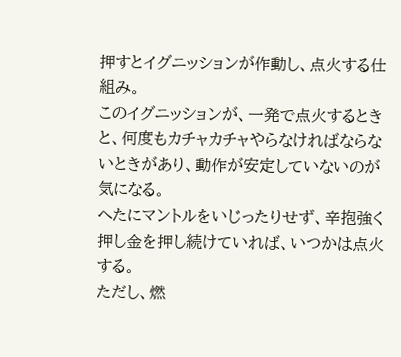押すとイグニッションが作動し、点火する仕組み。
このイグニッションが、一発で点火するときと、何度もカチャカチャやらなければならないときがあり、動作が安定していないのが気になる。
へたにマントルをいじったりせず、辛抱強く押し金を押し続けていれば、いつかは点火する。
ただし、燃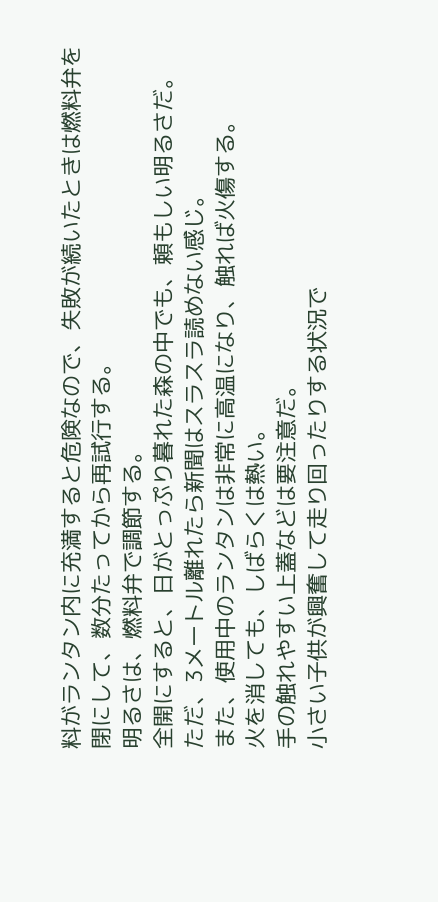料がランタン内に充満すると危険なので、失敗が続いたときは燃料弁を閉にして、数分たってから再試行する。
明るさは、燃料弁で調節する。
全開にすると、日がとっぷり暮れた森の中でも、頼もしい明るさだ。
ただ、3メートル離れたら新聞はスラスラ読めない感じ。
また、使用中のランタンは非常に高温になり、触れば火傷する。
火を消しても、しばらくは熱い。
手の触れやすい上蓋などは要注意だ。
小さい子供が興奮して走り回ったりする状況で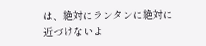は、絶対にランタンに絶対に近づけないよ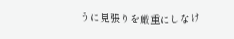うに見張りを厳重にしなけ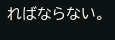ればならない。